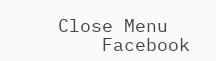Close Menu
    Facebook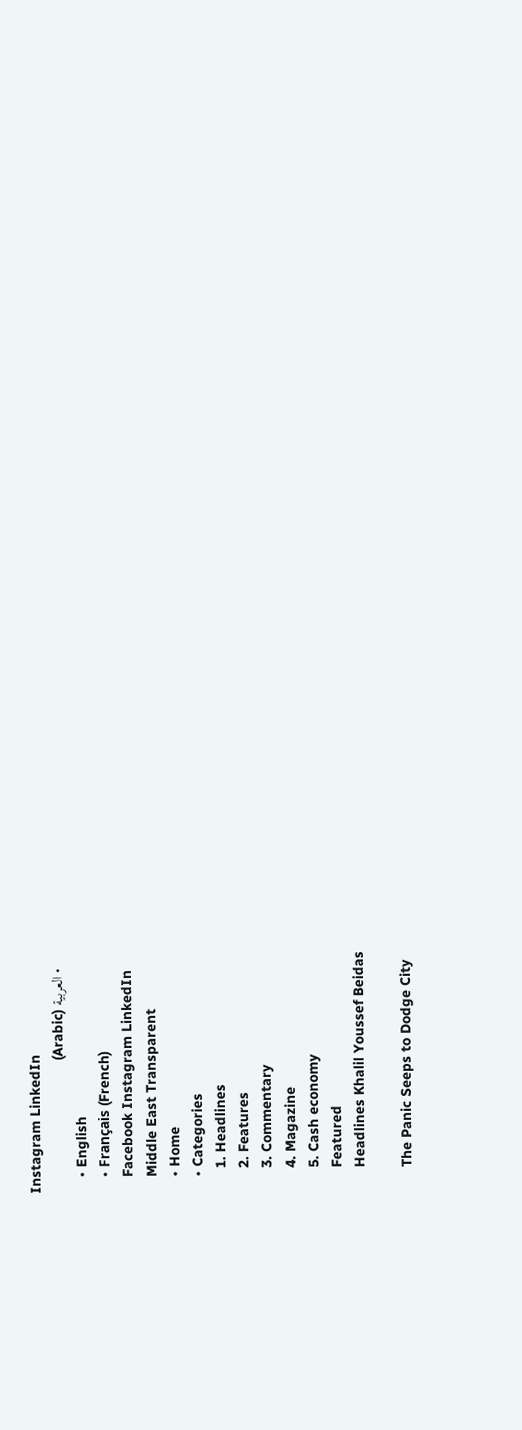Instagram LinkedIn
    • العربية (Arabic)
    • English
    • Français (French)
    Facebook Instagram LinkedIn
    Middle East Transparent
    • Home
    • Categories
      1. Headlines
      2. Features
      3. Commentary
      4. Magazine
      5. Cash economy
      Featured
      Headlines Khalil Youssef Beidas

      The Panic Seeps to Dodge City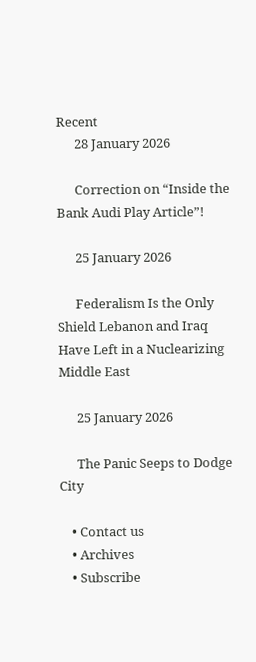Recent
      28 January 2026

      Correction on “Inside the Bank Audi Play Article”!

      25 January 2026

      Federalism Is the Only Shield Lebanon and Iraq Have Left in a Nuclearizing Middle East

      25 January 2026

      The Panic Seeps to Dodge City

    • Contact us
    • Archives
    • Subscribe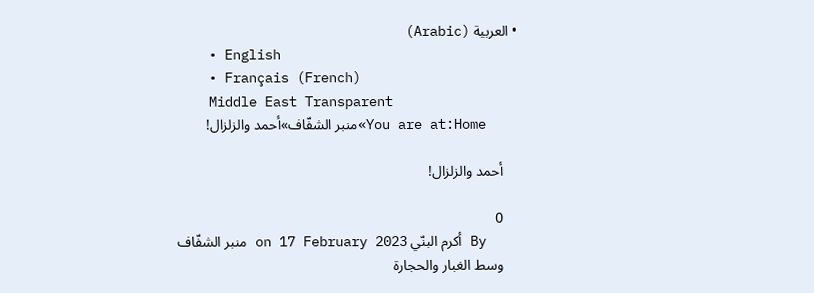• العربية (Arabic)
    • English
    • Français (French)
    Middle East Transparent
    You are at:Home»منبر الشفّاف»أحمد والزلزال!

    أحمد والزلزال!

    0
    By أكرم البنّي on 17 February 2023 منبر الشفّاف
    وسط الغبار والحجارة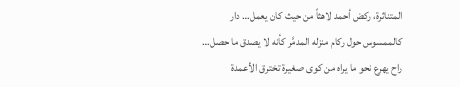المتناثرة، ركض أحمد لاهثاً من حيث كان يعمل… دار كالممسوس حول ركام منزله المدمَّر كأنه لا يصدق ما حصل… راح يهرع نحو ما يراه من كوى صغيرة تخترق الأعمدة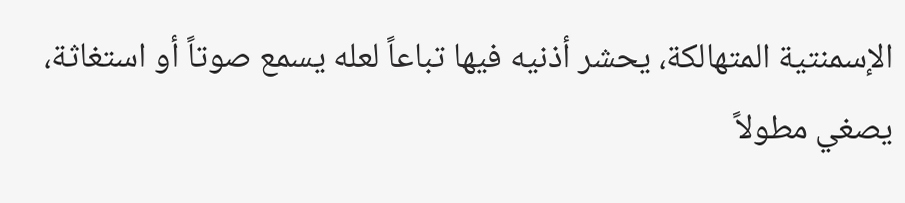الإسمنتية المتهالكة، يحشر أذنيه فيها تباعاً لعله يسمع صوتاً أو استغاثة، يصغي مطولاً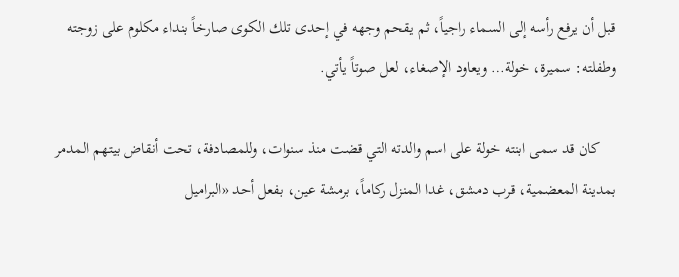قبل أن يرفع رأسه إلى السماء راجياً، ثم يقحم وجهه في إحدى تلك الكوى صارخاً بنداء مكلوم على زوجته وطفلته: سميرة، خولة… ويعاود الإصغاء، لعل صوتاً يأتي.

    كان قد سمى ابنته خولة على اسم والدته التي قضت منذ سنوات، وللمصادفة، تحت أنقاض بيتهم المدمر بمدينة المعضمية، قرب دمشق، غدا المنزل ركاماً، برمشة عين، بفعل أحد «البراميل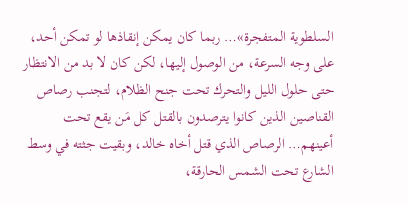السلطوية المتفجرة»… ربما كان يمكن إنقاذها لو تمكن أحد، على وجه السرعة، من الوصول إليها، لكن كان لا بد من الانتظار حتى حلول الليل والتحرك تحت جنح الظلام، لتجنب رصاص القناصين الذين كانوا يترصدون بالقتل كل مَن يقع تحت أعينهم… الرصاص الذي قتل أخاه خالد، وبقيت جثته في وسط الشارع تحت الشمس الحارقة،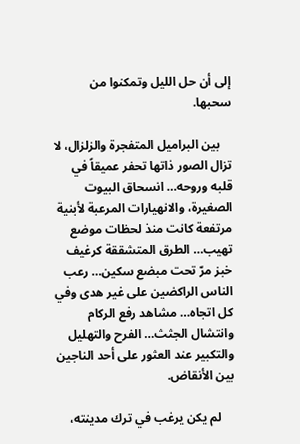إلى أن حل الليل وتمكنوا من سحبها.

    بين البراميل المتفجرة والزلزال، لا تزال الصور ذاتها تحفر عميقاً في قلبه وروحه… انسحاق البيوت الصغيرة، والانهيارات المرعبة لأبنية مرتفعة كانت منذ لحظات موضع تهيب… الطرق المتشققة كرغيف خبز مرّ تحت مبضع سكين… رعب الناس الراكضين على غير هدى وفي كل اتجاه… مشاهد رفع الركام وانتشال الجثث… الفرح والتهليل والتكبير عند العثور على أحد الناجين بين الأنقاض.

    لم يكن يرغب في ترك مدينته،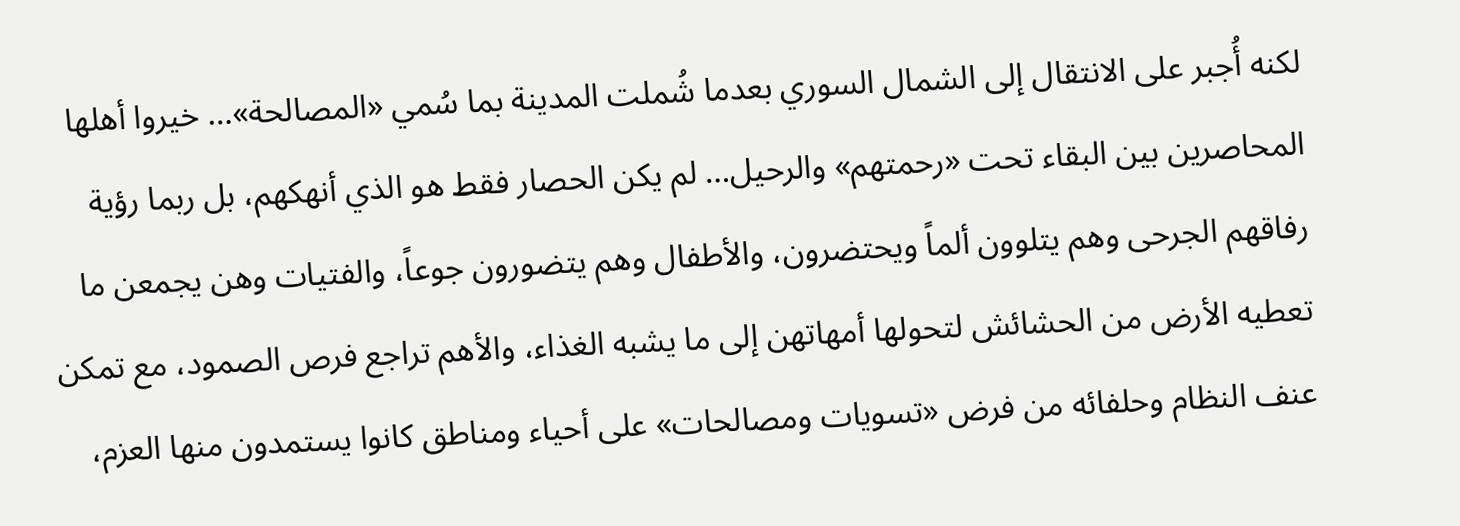لكنه أُجبر على الانتقال إلى الشمال السوري بعدما شُملت المدينة بما سُمي «المصالحة»… خيروا أهلها المحاصرين بين البقاء تحت «رحمتهم» والرحيل… لم يكن الحصار فقط هو الذي أنهكهم، بل ربما رؤية رفاقهم الجرحى وهم يتلوون ألماً ويحتضرون، والأطفال وهم يتضورون جوعاً، والفتيات وهن يجمعن ما تعطيه الأرض من الحشائش لتحولها أمهاتهن إلى ما يشبه الغذاء، والأهم تراجع فرص الصمود، مع تمكن عنف النظام وحلفائه من فرض «تسويات ومصالحات» على أحياء ومناطق كانوا يستمدون منها العزم،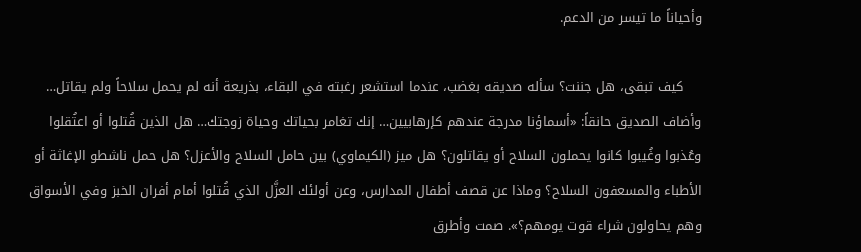وأحياناً ما تيسر من الدعم.

    كيف تبقى، هل جننت؟ سأله صديقه بغضب، عندما استشعر رغبته في البقاء، بذريعة أنه لم يحمل سلاحاً ولم يقاتل… وأضاف الصديق حانقاً: «أسماؤنا مدرجة عندهم كإرهابيين… إنك تغامر بحياتك وحياة زوجتك… هل الذين قُتلوا أو اعتُقلوا وعُذبوا وغُيبوا كانوا يحملون السلاح أو يقاتلون؟ هل ميز (الكيماوي) بين حامل السلاح والأعزل؟ هل حمل ناشطو الإغاثة أو الأطباء والمسعفون السلاح؟ وماذا عن قصف أطفال المدارس، وعن أولئك العزَّل الذي قُتلوا أمام أفران الخبز وفي الأسواق وهم يحاولون شراء قوت يومهم؟». صمت وأطرق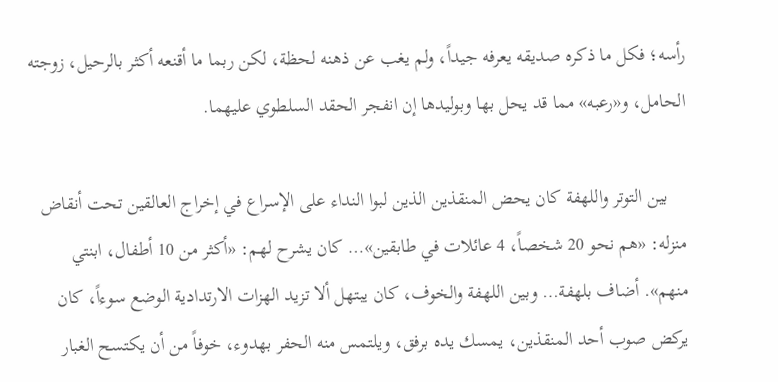رأسه؛ فكل ما ذكره صديقه يعرفه جيداً، ولم يغب عن ذهنه لحظة، لكن ربما ما أقنعه أكثر بالرحيل، زوجته الحامل، و«رعبه» مما قد يحل بها وبوليدها إن انفجر الحقد السلطوي عليهما.

    بين التوتر واللهفة كان يحض المنقذين الذين لبوا النداء على الإسراع في إخراج العالقين تحت أنقاض منزله: «هم نحو 20 شخصاً، 4 عائلات في طابقين»… كان يشرح لهم: «أكثر من 10 أطفال، ابنتي منهم». أضاف بلهفة… وبين اللهفة والخوف، كان يبتهل ألا تزيد الهزات الارتدادية الوضع سوءاً، كان يركض صوب أحد المنقذين، يمسك يده برفق، ويلتمس منه الحفر بهدوء، خوفاً من أن يكتسح الغبار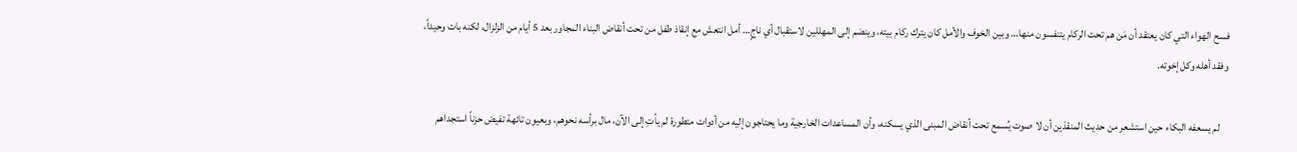فسح الهواء التي كان يعتقد أن مَن هم تحت الركام يتنفسون منها… وبين الخوف والأمل كان يترك ركام بيته، وينضم إلى المهللين لاستقبال أي ناجٍ… أمل انتعش مع إنقاذ طفل من تحت أنقاض البناء المجاور بعد 5 أيام من الزلزال، لكنه بات وحيداً، وفقد أهله وكل إخوته.

    لم يسعفه البكاء حين استشعر من حديث المنقذين أن لا صوت يُسمع تحت أنقاض المبنى الذي يسكنه، وأن المساعدات الخارجية وما يحتاجون إليه من أدوات متطورة لم يأتِ إلى الآن، مال برأسه نحوهم، وبعيون تائهة تفيض حزناً استجداهم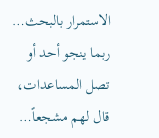الاستمرار بالبحث… ربما ينجو أحد أو تصل المساعدات، قال لهم مشجعاً…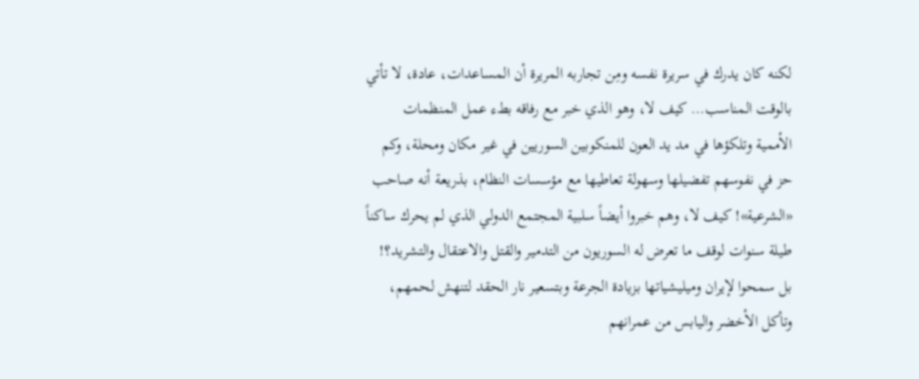لكنه كان يدرك في سريرة نفسه ومِن تجاربه المريرة أن المساعدات، عادة، لا تأتي بالوقت المناسب… كيف لا، وهو الذي خبر مع رفاقه بطء عمل المنظمات الأممية وتلكؤها في مد يد العون للمنكوبين السوريين في غير مكان ومحلة، وكم حز في نفوسهم تفضيلها وسهولة تعاطيها مع مؤسسات النظام، بذريعة أنه صاحب «الشرعية»! كيف لا، وهم خبروا أيضاً سلبية المجتمع الدولي الذي لم يحرك ساكناً طيلة سنوات لوقف ما تعرض له السوريون من التدمير والقتل والاعتقال والتشريد؟! بل سمحوا لإيران وميليشياتها بزيادة الجرعة وبتسعير نار الحقد لتنهش لحمهم، وتأكل الأخضر واليابس من عمرانهم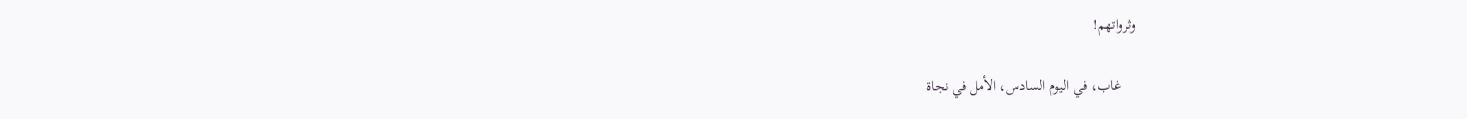وثرواتهم!

    غاب، في اليوم السادس، الأمل في نجاة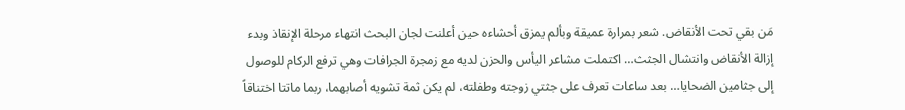مَن بقي تحت الأنقاض. شعر بمرارة عميقة وبألم يمزق أحشاءه حين أعلنت لجان البحث انتهاء مرحلة الإنقاذ وبدء إزالة الأنقاض وانتشال الجثث… اكتملت مشاعر اليأس والحزن لديه مع زمجرة الجرافات وهي ترفع الركام للوصول إلى جثامين الضحايا… بعد ساعات تعرف على جثتي زوجته وطفلته، لم يكن ثمة تشويه أصابهما، ربما ماتتا اختناقاً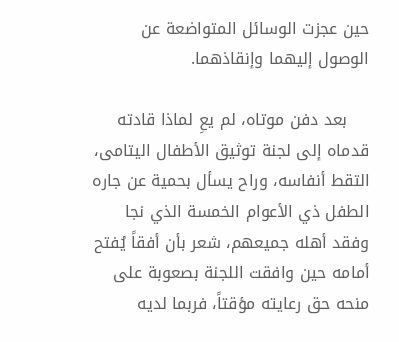حين عجزت الوسائل المتواضعة عن الوصول إليهما وإنقاذهما.

    بعد دفن موتاه، لم يعِ لماذا قادته قدماه إلى لجنة توثيق الأطفال اليتامى، التقط أنفاسه، وراح يسأل بحمية عن جاره الطفل ذي الأعوام الخمسة الذي نجا وفقد أهله جميعهم، شعر بأن أفقاً يُفتح أمامه حين وافقت اللجنة بصعوبة على منحه حق رعايته مؤقتاً، فربما لديه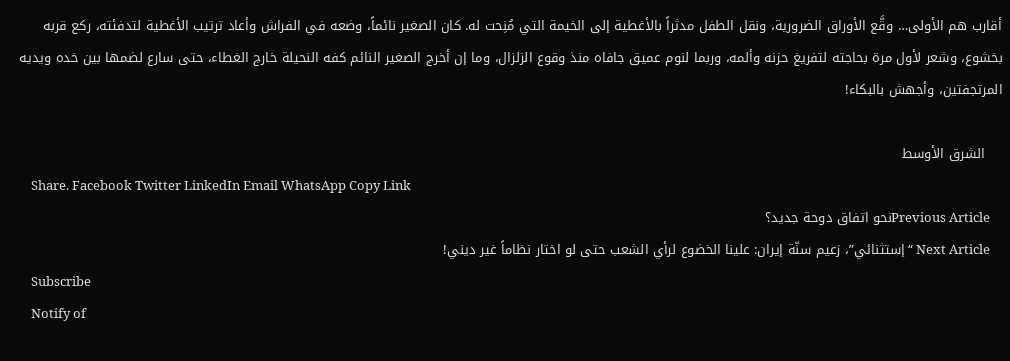أقارب هم الأولى… وقَّع الأوراق الضرورية، ونقل الطفل مدثراً بالأغطية إلى الخيمة التي مُنِحت له. كان الصغير نائماً، وضعه في الفراش وأعاد ترتيب الأغطية لتدفئته، ركع قربه بخشوع، وشعر لأول مرة بحاجته لتفريغ حزنه وألمه، وربما لنوم عميق جافاه منذ وقوع الزلزال، وما إن أخرج الصغير النائم كفه النحيلة خارج الغطاء، حتى سارع لضمها بين خده ويديه المرتجفتين، وأجهش بالبكاء!

    الشرق الأوسط
    Share. Facebook Twitter LinkedIn Email WhatsApp Copy Link
    Previous Articleنحو اتفاق دوحة جديد؟
    Next Article “إستثنائي”، زعيم سنّة إيران: علينا الخضوع لرأي الشعب حتى لو اختار نظاماً غير ديني!
    Subscribe
    Notify of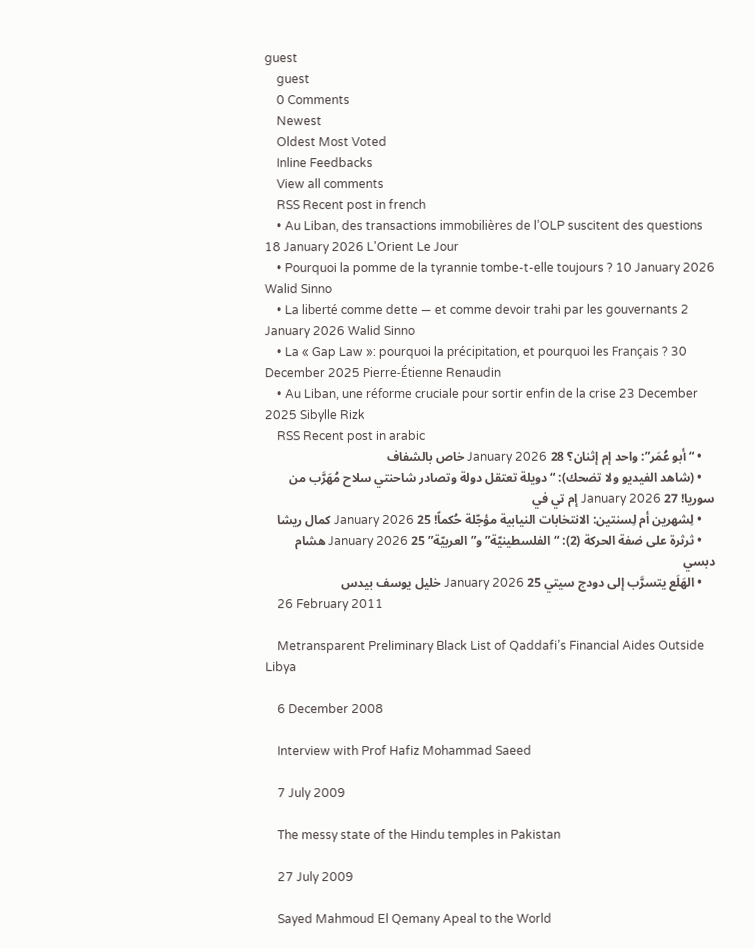guest
    guest
    0 Comments
    Newest
    Oldest Most Voted
    Inline Feedbacks
    View all comments
    RSS Recent post in french
    • Au Liban, des transactions immobilières de l’OLP suscitent des questions 18 January 2026 L'Orient Le Jour
    • Pourquoi la pomme de la tyrannie tombe-t-elle toujours ? 10 January 2026 Walid Sinno
    • La liberté comme dette — et comme devoir trahi par les gouvernants 2 January 2026 Walid Sinno
    • La « Gap Law »: pourquoi la précipitation, et pourquoi les Français ? 30 December 2025 Pierre-Étienne Renaudin
    • Au Liban, une réforme cruciale pour sortir enfin de la crise 23 December 2025 Sibylle Rizk
    RSS Recent post in arabic
    • “أبو عُمَر”: واحد إم إثنان؟ 28 January 2026 خاص بالشفاف
    • (شاهد الفيديو ولا تضحك): “دويلة تعتقل دولة وتصادر شاحنتي سلاح مُهَرَّب من سوريا! 27 January 2026 إم تي في
    • لِشهرين أم لِسنتين: الانتخابات النيابية مؤجّلة حُكماً! 25 January 2026 كمال ريشا
    • ثرثرة على ضفة الحركة (2): “الفلسطينيّة” و”العربيّة” 25 January 2026 هشام دبسي
    • الهَلَع يتسرَّب إلى دودج سيتي 25 January 2026 خليل يوسف بيدس
    26 February 2011

    Metransparent Preliminary Black List of Qaddafi’s Financial Aides Outside Libya

    6 December 2008

    Interview with Prof Hafiz Mohammad Saeed

    7 July 2009

    The messy state of the Hindu temples in Pakistan

    27 July 2009

    Sayed Mahmoud El Qemany Apeal to the World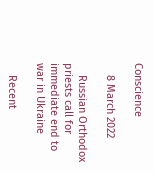Conscience

    8 March 2022

    Russian Orthodox priests call for immediate end to war in Ukraine

    Recent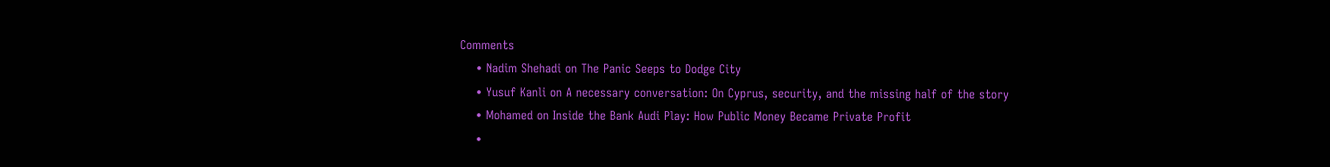Comments
    • Nadim Shehadi on The Panic Seeps to Dodge City
    • Yusuf Kanli on A necessary conversation: On Cyprus, security, and the missing half of the story
    • Mohamed on Inside the Bank Audi Play: How Public Money Became Private Profit
    •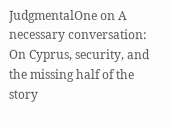JudgmentalOne on A necessary conversation: On Cyprus, security, and the missing half of the story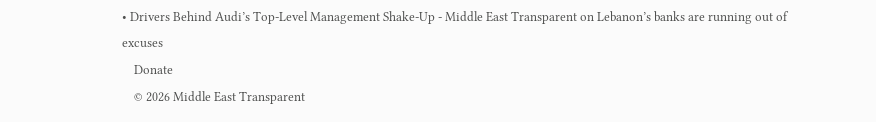• Drivers Behind Audi’s Top-Level Management Shake-Up - Middle East Transparent on Lebanon’s banks are running out of excuses
    Donate
    © 2026 Middle East Transparent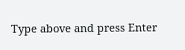Type above and press Enter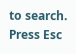to search. Press Esc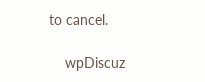to cancel.

    wpDiscuz